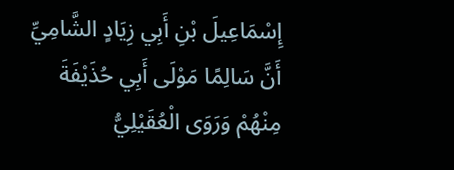إِسْمَاعِيلَ بْنِ أَبِي زِيَادٍ الشَّامِيِّ أَنَّ سَالِمًا مَوْلَى أَبِي حُذَيْفَةَ مِنْهُمْ وَرَوَى الْعُقَيْلِيُّ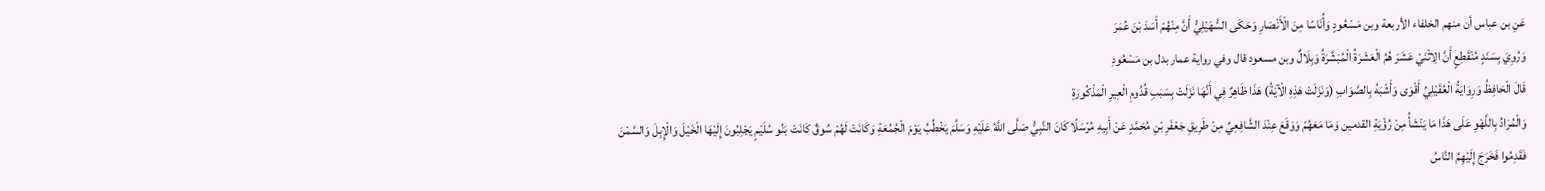عَنِ بن عباس أن منهم الخلفاء الأربعة وبن مَسْعُودٍ وَأُنَاسًا مِنَ الْأَنْصَارِ وَحَكَى السُّهَيْلِيُّ أَنَّ مِنْهُمْ أَسَدَ بْنَ عُمَرَ
وَرُوِيَ بِسَنَدٍ مُنْقَطِعٍ أَنَّ الِاثْنَيْ عَشَرَ هُمُ الْعَشَرَةُ الْمُبَشَّرَةُ وَبِلَالٌ وبن مسعود قال وفي رواية عمار بدل بن مَسْعُودِ
قَالَ الْحَافِظُ وَرِوَايَةُ الْعُقَيْلِيِّ أَقْوَى وَأَشْبَهُ بِالصَّوَابِ (وَنَزَلَتْ هَذِهِ الْآيَةُ) هَذَا ظَاهِرٌ فِي أَنَّهَا نَزَلَتْ بِسَبَبِ قُدُومِ الْعِيرِ الْمَذْكُورَةِ
وَالْمُرَادُ بِاللَّهْوِ عَلَى هَذَا مَا يَنْشَأُ مِنْ رُؤْيَةِ القدمين وَمَا مَعَهُمْ وَوَقَعَ عِنْدَ الشَّافِعِيِّ مِنْ طَرِيقِ جَعْفَرِ بْنِ مُحَمَّدٍ عَنْ أَبِيهِ مُرْسَلًا كَانَ النَّبِيُّ صَلَّى اللَّهُ عَلَيْهِ وَسَلَّمَ يَخْطُبُ يَوْمَ الْجُمُعَةِ وَكَانَتْ لَهُمْ سُوقٌ كَانَتْ بَنُو سُلَيْمٍ يَجْلِبُونَ إِلَيْهَا الْخَيْلَ وَالْإِبِلَ وَالسَّمْنَ
فَقَدِمُوا فَخَرَجَ إِلَيْهِمُ النَّاسُ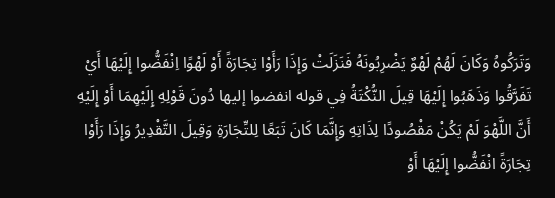وَتَرَكُوهُ وَكَانَ لَهُمْ لَهْوٌ يَضْرِبُونَهُ فَنَزَلَتْ وَإِذَا رَأَوْا تِجَارَةً أَوْ لَهْوًا اِنْفَضُّوا إِلَيْهَا أَيْ تَفَرَّقُوا وَذَهَبُوا إِلَيْهَا قِيلَ النُّكْتَةُ فِي قوله انفضوا إليها دُونَ قَوْلِهِ إِلَيْهِمَا أَوْ إِلَيْهِ أَنَّ اللَّهْوَ لَمْ يَكُنْ مَقْصُودًا لِذَاتِهِ وَإِنَّمَا كَانَ تَبَعًا لِلتِّجَارَةِ وَقِيلَ التَّقْدِيرُ وَإِذَا رَأَوْا تِجَارَةً انْفَضُّوا إِلَيْهَا أَوْ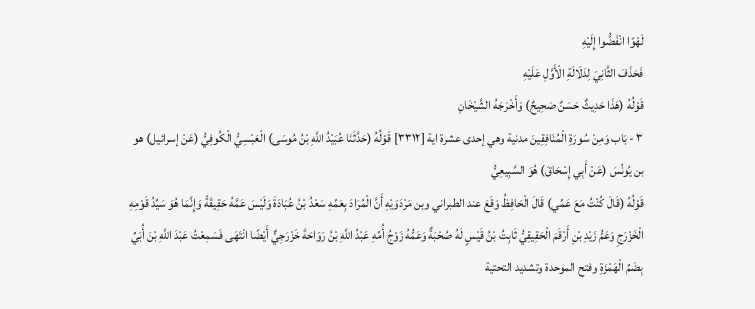لَهْوًا انْفَضُّوا إِلَيْهِ
فَحَذَفَ الثَّانِيَ لِدَلَالَةِ الْأَوَّلِ عَلَيْهِ
قَوْلُهُ (هَذَا حَدِيثٌ حَسَنٌ صَحِيحٌ) وَأَخْرَجَهُ الشَّيْخَانِ
٣ - بَاب وَمِنْ سُورَةِ الْمُنَافِقِينَ مدنية وهي إحدى عشرة اية [٣٣١٢] قَوْلُهُ (حَدَّثَنَا عُبَيْدُ اللَّهِ بْنُ مُوسَى) الْعَبْسِيُّ الْكُوفِيُّ (عَنْ إسرائيل) هو بن يُونُسَ (عَنْ أَبِي إِسْحَاقَ) هُوَ السَّبِيعِيُّ
قَوْلُهُ (قَالَ كُنْتُ مَعَ عَمِّي) قَالَ الْحَافِظُ وَقَعَ عند الطبراني وبن مَرْدَوَيْهِ أَنَّ الْمُرَادَ بِعَمِّهِ سَعْدُ بْنُ عُبَادَةَ وَلَيْسَ عَمَّهُ حَقِيقَةً وَإِنَّمَا هُوَ سَيِّدُ قَوْمِهِ الْخَزْرَجِ وَعَمُّ زَيْدِ بْنِ أَرْقَمَ الْحَقِيقِيُّ ثَابِتُ بْنُ قَيْسٍ لَهُ صُحْبَةٌ وَعَمُّهُ زَوْجُ أُمِّهِ عَبْدُ اللَّهِ بْنُ رَوَاحَةَ خَزْرَجِيٌّ أَيْضًا انْتَهَى فَسَمِعْتُ عَبْدَ اللَّهِ بْنَ أُبَيِّ بِضَمِّ الْهَمْزَةِ وفتح الموحدة وتشديد التحتية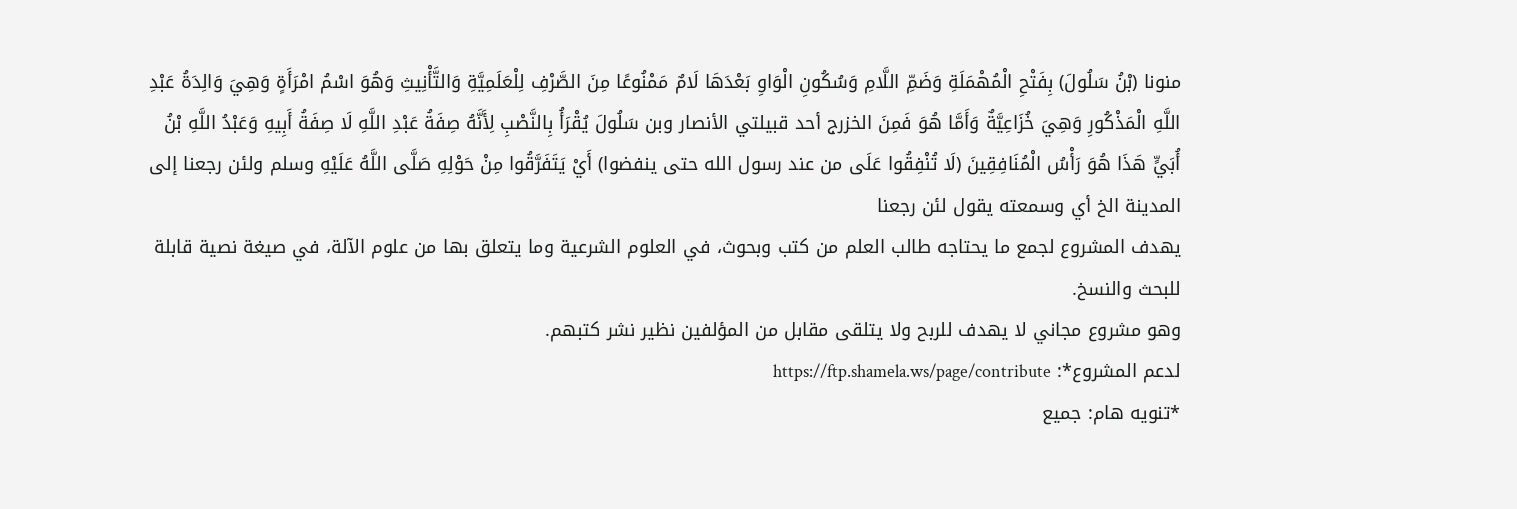منونا (بْنُ سَلُولَ) بِفَتْحِ الْمُهْمَلَةِ وَضَمِّ اللَّامِ وَسُكُونِ الْوَاوِ بَعْدَهَا لَامٌ مَمْنُوعًا مِنَ الصَّرْفِ لِلْعَلَمِيَّةِ وَالتَّأْنِيثِ وَهُوَ اسْمُ امْرَأَةٍ وَهِيَ وَالِدَةُ عَبْدِ اللَّهِ الْمَذْكُورِ وَهِيَ خُزَاعِيَّةٌ وَأَمَّا هُوَ فَمِنَ الخزرج أحد قبيلتي الأنصار وبن سَلُولَ يُقْرَأُ بِالنَّصْبِ لِأَنَّهُ صِفَةُ عَبْدِ اللَّهِ لَا صِفَةُ أَبِيهِ وَعَبْدُ اللَّهِ بْنُ أُبَيٍّ هَذَا هُوَ رَأْسُ الْمُنَافِقِينَ (لَا تُنْفِقُوا عَلَى من عند رسول الله حتى ينفضوا) أَيْ يَتَفَرَّقُوا مِنْ حَوْلِهِ صَلَّى اللَّهُ عَلَيْهِ وسلم ولئن رجعنا إلى المدينة الخ أي وسمعته يقول لئن رجعنا
يهدف المشروع لجمع ما يحتاجه طالب العلم من كتب وبحوث، في العلوم الشرعية وما يتعلق بها من علوم الآلة، في صيغة نصية قابلة للبحث والنسخ.
وهو مشروع مجاني لا يهدف للربح ولا يتلقى مقابل من المؤلفين نظير نشر كتبهم.
لدعم المشروع*: https://ftp.shamela.ws/page/contribute
*تنويه هام: جميع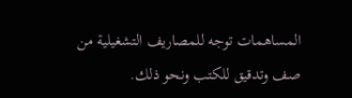المساهمات توجه للمصاريف التشغيلية من صف وتدقيق للكتب ونحو ذلك.